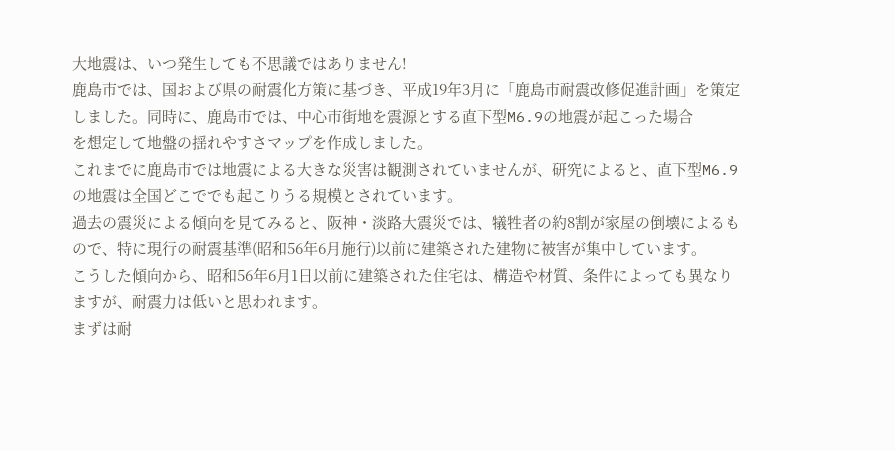大地震は、いつ発生しても不思議ではありません!
鹿島市では、国および県の耐震化方策に基づき、平成19年3月に「鹿島市耐震改修促進計画」を策定しました。同時に、鹿島市では、中心市街地を震源とする直下型M6.9の地震が起こった場合
を想定して地盤の揺れやすさマップを作成しました。
これまでに鹿島市では地震による大きな災害は観測されていませんが、研究によると、直下型M6.9の地震は全国どこででも起こりうる規模とされています。
過去の震災による傾向を見てみると、阪神・淡路大震災では、犠牲者の約8割が家屋の倒壊によるもので、特に現行の耐震基準(昭和56年6月施行)以前に建築された建物に被害が集中しています。
こうした傾向から、昭和56年6月1日以前に建築された住宅は、構造や材質、条件によっても異なりますが、耐震力は低いと思われます。
まずは耐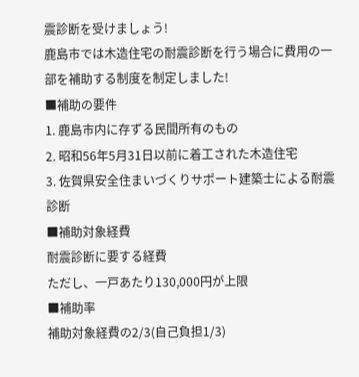震診断を受けましょう!
鹿島市では木造住宅の耐震診断を行う場合に費用の一部を補助する制度を制定しました!
■補助の要件
1. 鹿島市内に存ずる民間所有のもの
2. 昭和56年5月31日以前に着工された木造住宅
3. 佐賀県安全住まいづくりサポート建築士による耐震診断
■補助対象経費
耐震診断に要する経費
ただし、一戸あたり130,000円が上限
■補助率
補助対象経費の2/3(自己負担1/3)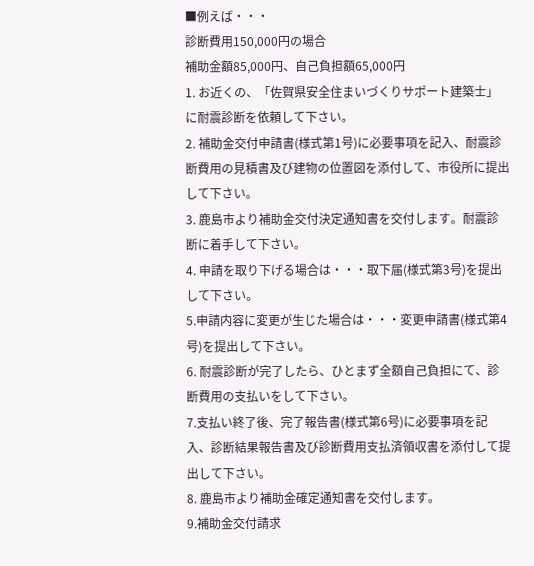■例えば・・・
診断費用150,000円の場合
補助金額85,000円、自己負担額65,000円
1. お近くの、「佐賀県安全住まいづくりサポート建築士」に耐震診断を依頼して下さい。
2. 補助金交付申請書(様式第1号)に必要事項を記入、耐震診断費用の見積書及び建物の位置図を添付して、市役所に提出して下さい。
3. 鹿島市より補助金交付決定通知書を交付します。耐震診断に着手して下さい。
4. 申請を取り下げる場合は・・・取下届(様式第3号)を提出して下さい。
5.申請内容に変更が生じた場合は・・・変更申請書(様式第4号)を提出して下さい。
6. 耐震診断が完了したら、ひとまず全額自己負担にて、診断費用の支払いをして下さい。
7.支払い終了後、完了報告書(様式第6号)に必要事項を記入、診断結果報告書及び診断費用支払済領収書を添付して提出して下さい。
8. 鹿島市より補助金確定通知書を交付します。
9.補助金交付請求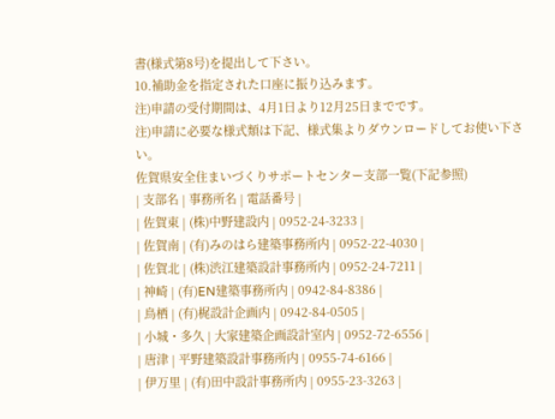書(様式第8号)を提出して下さい。
10.補助金を指定された口座に振り込みます。
注)申請の受付期間は、4月1日より12月25日までです。
注)申請に必要な様式類は下記、様式集よりダウンロードしてお使い下さい。
佐賀県安全住まいづくりサポートセンター支部一覧(下記参照)
| 支部名 | 事務所名 | 電話番号 |
| 佐賀東 | (株)中野建設内 | 0952-24-3233 |
| 佐賀南 | (有)みのはら建築事務所内 | 0952-22-4030 |
| 佐賀北 | (株)渋江建築設計事務所内 | 0952-24-7211 |
| 神崎 | (有)EN建築事務所内 | 0942-84-8386 |
| 鳥栖 | (有)梶設計企画内 | 0942-84-0505 |
| 小城・多久 | 大家建築企画設計室内 | 0952-72-6556 |
| 唐津 | 平野建築設計事務所内 | 0955-74-6166 |
| 伊万里 | (有)田中設計事務所内 | 0955-23-3263 |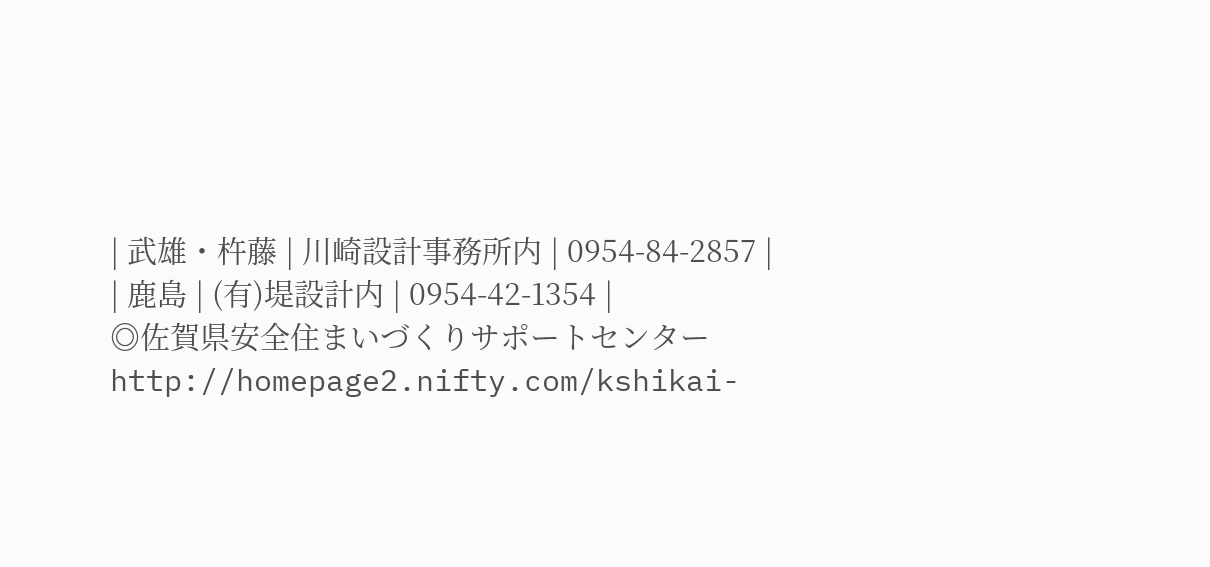| 武雄・杵藤 | 川崎設計事務所内 | 0954-84-2857 |
| 鹿島 | (有)堤設計内 | 0954-42-1354 |
◎佐賀県安全住まいづくりサポートセンター
http://homepage2.nifty.com/kshikai-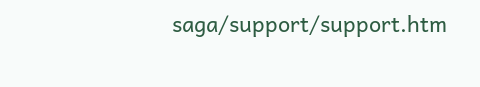saga/support/support.htm